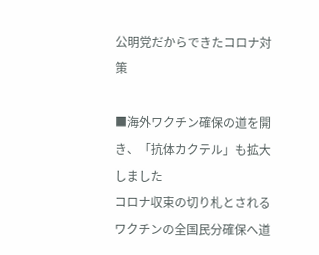公明党だからできたコロナ対策

■海外ワクチン確保の道を開き、「抗体カクテル」も拡大しました
コロナ収束の切り札とされるワクチンの全国民分確保へ道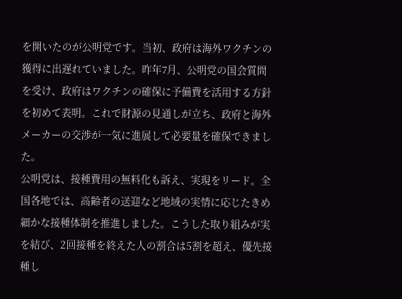を開いたのが公明党です。当初、政府は海外ワクチンの獲得に出遅れていました。昨年7月、公明党の国会質問を受け、政府はワクチンの確保に予備費を活用する方針を初めて表明。これで財源の見通しが立ち、政府と海外メーカーの交渉が一気に進展して必要量を確保できました。
公明党は、接種費用の無料化も訴え、実現をリード。全国各地では、高齢者の送迎など地域の実情に応じたきめ細かな接種体制を推進しました。こうした取り組みが実を結び、2回接種を終えた人の割合は5割を超え、優先接種し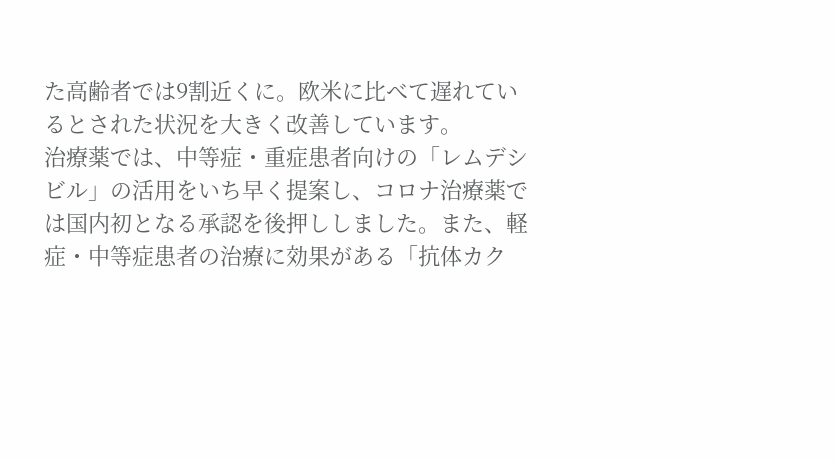た高齢者では9割近くに。欧米に比べて遅れているとされた状況を大きく改善しています。
治療薬では、中等症・重症患者向けの「レムデシビル」の活用をいち早く提案し、コロナ治療薬では国内初となる承認を後押ししました。また、軽症・中等症患者の治療に効果がある「抗体カク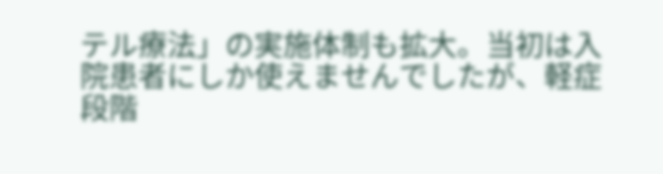テル療法」の実施体制も拡大。当初は入院患者にしか使えませんでしたが、軽症段階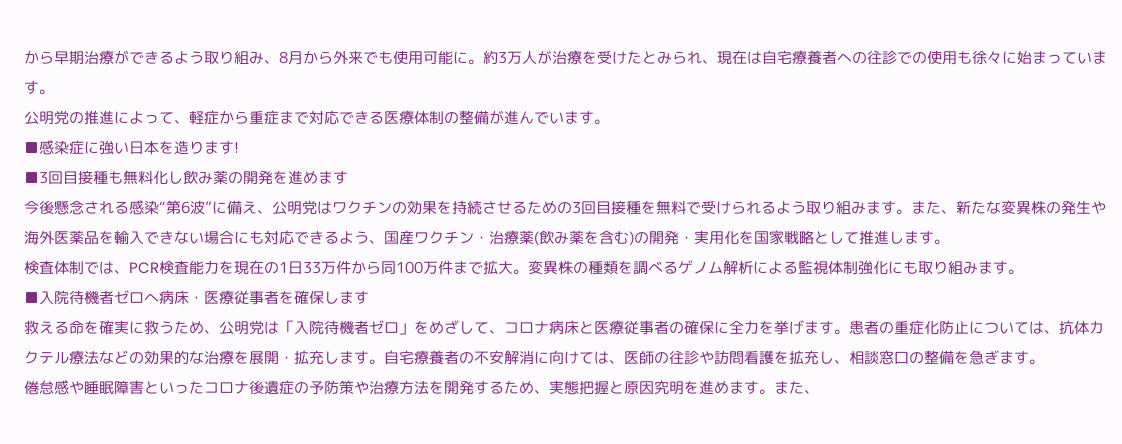から早期治療ができるよう取り組み、8月から外来でも使用可能に。約3万人が治療を受けたとみられ、現在は自宅療養者への往診での使用も徐々に始まっています。
公明党の推進によって、軽症から重症まで対応できる医療体制の整備が進んでいます。
■感染症に強い日本を造ります!
■3回目接種も無料化し飲み薬の開発を進めます
今後懸念される感染“第6波”に備え、公明党はワクチンの効果を持続させるための3回目接種を無料で受けられるよう取り組みます。また、新たな変異株の発生や海外医薬品を輸入できない場合にも対応できるよう、国産ワクチン・治療薬(飲み薬を含む)の開発・実用化を国家戦略として推進します。
検査体制では、PCR検査能力を現在の1日33万件から同100万件まで拡大。変異株の種類を調べるゲノム解析による監視体制強化にも取り組みます。
■入院待機者ゼロへ病床・医療従事者を確保します
救える命を確実に救うため、公明党は「入院待機者ゼロ」をめざして、コロナ病床と医療従事者の確保に全力を挙げます。患者の重症化防止については、抗体カクテル療法などの効果的な治療を展開・拡充します。自宅療養者の不安解消に向けては、医師の往診や訪問看護を拡充し、相談窓口の整備を急ぎます。
倦怠感や睡眠障害といったコロナ後遺症の予防策や治療方法を開発するため、実態把握と原因究明を進めます。また、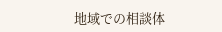地域での相談体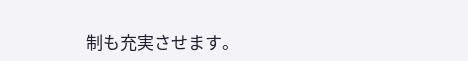制も充実させます。